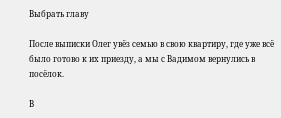Выбрать главу

После выписки Олег увёз семью в свою квартиру, где уже всё было готово к их приезду, а мы с Вадимом вернулись в посёлок.

В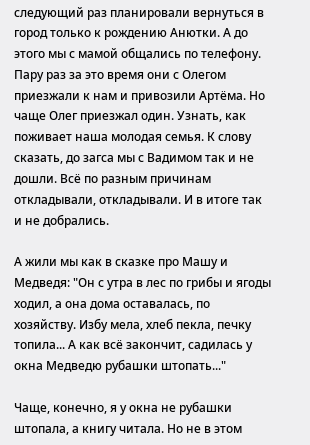следующий раз планировали вернуться в город только к рождению Анютки. А до этого мы с мамой общались по телефону. Пару раз за это время они с Олегом приезжали к нам и привозили Артёма. Но чаще Олег приезжал один. Узнать, как поживает наша молодая семья. К слову сказать, до загса мы с Вадимом так и не дошли. Всё по разным причинам откладывали, откладывали. И в итоге так и не добрались.

А жили мы как в сказке про Машу и Медведя: "Он с утра в лес по грибы и ягоды ходил, а она дома оставалась, по хозяйству. Избу мела, хлеб пекла, печку топила... А как всё закончит, садилась у окна Медведю рубашки штопать..."

Чаще, конечно, я у окна не рубашки штопала, а книгу читала. Но не в этом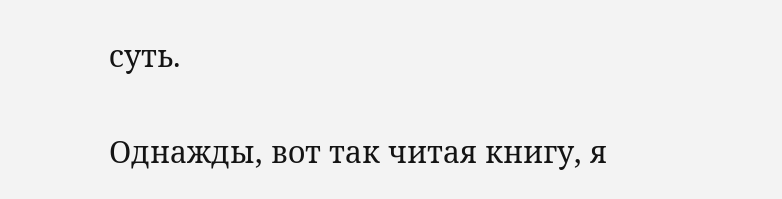суть.

Однажды, вот так читая книгу, я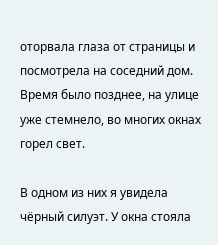оторвала глаза от страницы и посмотрела на соседний дом. Время было позднее, на улице уже стемнело, во многих окнах горел свет.

В одном из них я увидела чёрный силуэт. У окна стояла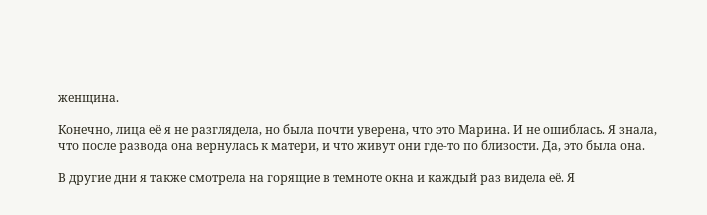женщина.

Конечно, лица её я не разглядела, но была почти уверена, что это Марина. И не ошиблась. Я знала, что после развода она вернулась к матери, и что живут они где-то по близости. Да, это была она.

В другие дни я также смотрела на горящие в темноте окна и каждый раз видела её. Я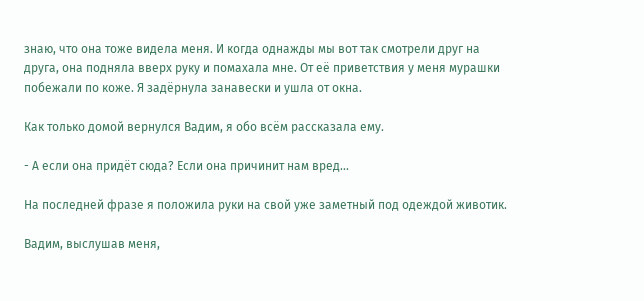знаю, что она тоже видела меня. И когда однажды мы вот так смотрели друг на друга, она подняла вверх руку и помахала мне. От её приветствия у меня мурашки побежали по коже. Я задёрнула занавески и ушла от окна.

Как только домой вернулся Вадим, я обо всём рассказала ему.

- А если она придёт сюда? Если она причинит нам вред...

На последней фразе я положила руки на свой уже заметный под одеждой животик.

Вадим, выслушав меня,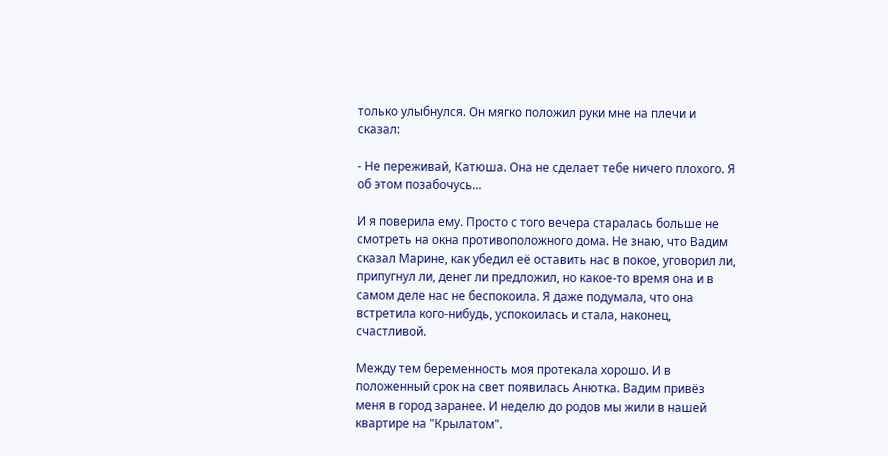только улыбнулся. Он мягко положил руки мне на плечи и сказал:

- Не переживай, Катюша. Она не сделает тебе ничего плохого. Я об этом позабочусь...

И я поверила ему. Просто с того вечера старалась больше не смотреть на окна противоположного дома. Не знаю, что Вадим сказал Марине, как убедил её оставить нас в покое, уговорил ли, припугнул ли, денег ли предложил, но какое-то время она и в самом деле нас не беспокоила. Я даже подумала, что она встретила кого-нибудь, успокоилась и стала, наконец, счастливой.

Между тем беременность моя протекала хорошо. И в положенный срок на свет появилась Анютка. Вадим привёз меня в город заранее. И неделю до родов мы жили в нашей квартире на "Крылатом".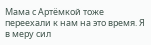Мама с Артёмкой тоже переехали к нам на это время. Я в меру сил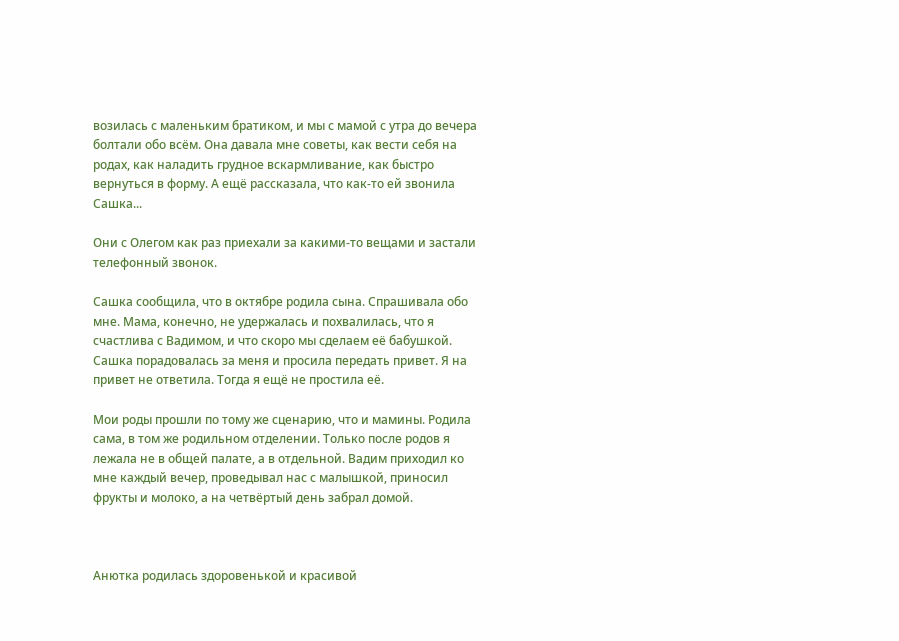возилась с маленьким братиком, и мы с мамой с утра до вечера болтали обо всём. Она давала мне советы, как вести себя на родах, как наладить грудное вскармливание, как быстро вернуться в форму. А ещё рассказала, что как-то ей звонила Сашка...

Они с Олегом как раз приехали за какими-то вещами и застали телефонный звонок.

Сашка сообщила, что в октябре родила сына. Спрашивала обо мне. Мама, конечно, не удержалась и похвалилась, что я счастлива с Вадимом, и что скоро мы сделаем её бабушкой. Сашка порадовалась за меня и просила передать привет. Я на привет не ответила. Тогда я ещё не простила её.

Мои роды прошли по тому же сценарию, что и мамины. Родила сама, в том же родильном отделении. Только после родов я лежала не в общей палате, а в отдельной. Вадим приходил ко мне каждый вечер, проведывал нас с малышкой, приносил фрукты и молоко, а на четвёртый день забрал домой.



Анютка родилась здоровенькой и красивой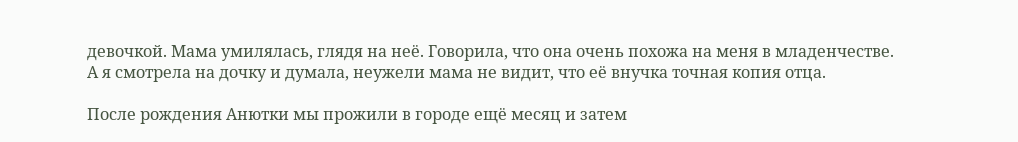девочкой. Мама умилялась, глядя на неё. Говорила, что она очень похожа на меня в младенчестве. А я смотрела на дочку и думала, неужели мама не видит, что её внучка точная копия отца.

После рождения Анютки мы прожили в городе ещё месяц и затем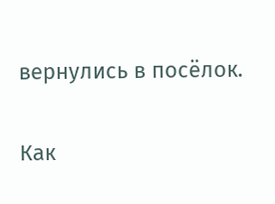вернулись в посёлок.

Как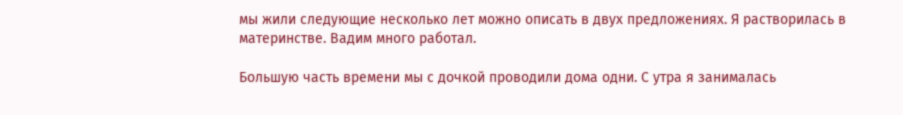мы жили следующие несколько лет можно описать в двух предложениях. Я растворилась в материнстве. Вадим много работал.

Большую часть времени мы с дочкой проводили дома одни. С утра я занималась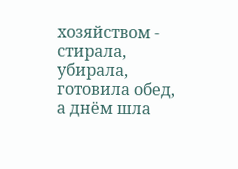хозяйством - стирала, убирала, готовила обед, а днём шла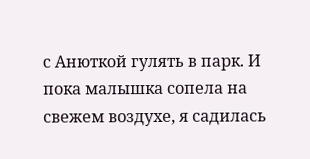с Анюткой гулять в парк. И пока малышка сопела на свежем воздухе, я садилась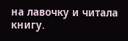на лавочку и читала книгу.